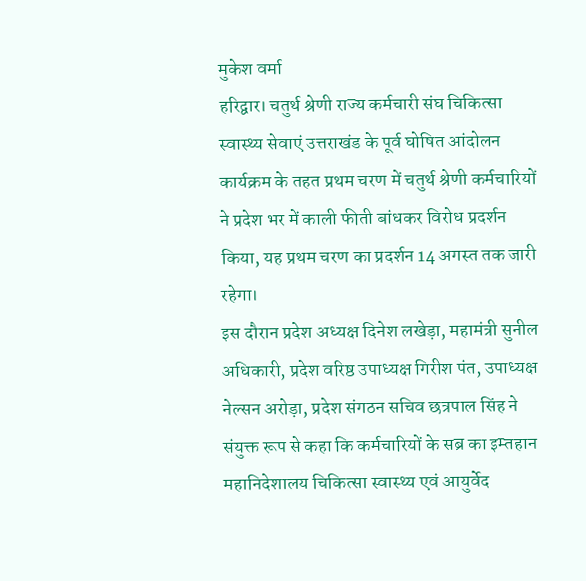मुकेश वर्मा
हरिद्वार। चतुर्थ श्रेणी राज्य कर्मचारी संघ चिकित्सा स्वास्थ्य सेवाएं उत्तराखंड के पूर्व घोषित आंदोलन कार्यक्रम के तहत प्रथम चरण में चतुर्थ श्रेणी कर्मचारियों ने प्रदेश भर में काली फीती बांधकर विरोध प्रदर्शन किया, यह प्रथम चरण का प्रदर्शन 14 अगस्त तक जारी रहेगा।
इस दौरान प्रदेश अध्यक्ष दिनेश लखेड़ा, महामंत्री सुनील अधिकारी, प्रदेश वरिष्ठ उपाध्यक्ष गिरीश पंत, उपाध्यक्ष नेल्सन अरोड़ा, प्रदेश संगठन सचिव छत्रपाल सिंह ने संयुक्त रूप से कहा कि कर्मचारियों के सब्र का इम्तहान महानिदेशालय चिकित्सा स्वास्थ्य एवं आयुर्वेद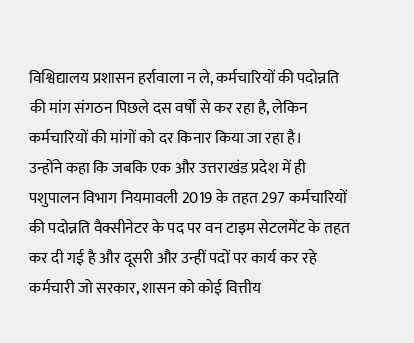विश्विद्यालय प्रशासन हर्रावाला न ले, कर्मचारियों की पदोन्नति की मांग संगठन पिछले दस वर्षों से कर रहा है, लेकिन कर्मचारियों की मांगों को दर किनार किया जा रहा है।
उन्होंने कहा कि जबकि एक और उत्तराखंड प्रदेश में ही पशुपालन विभाग नियमावली 2019 के तहत 297 कर्मचारियों की पदोन्नति वैक्सीनेटर के पद पर वन टाइम सेटलमेंट के तहत कर दी गई है और दूसरी और उन्हीं पदों पर कार्य कर रहे कर्मचारी जो सरकार, शासन को कोई वित्तीय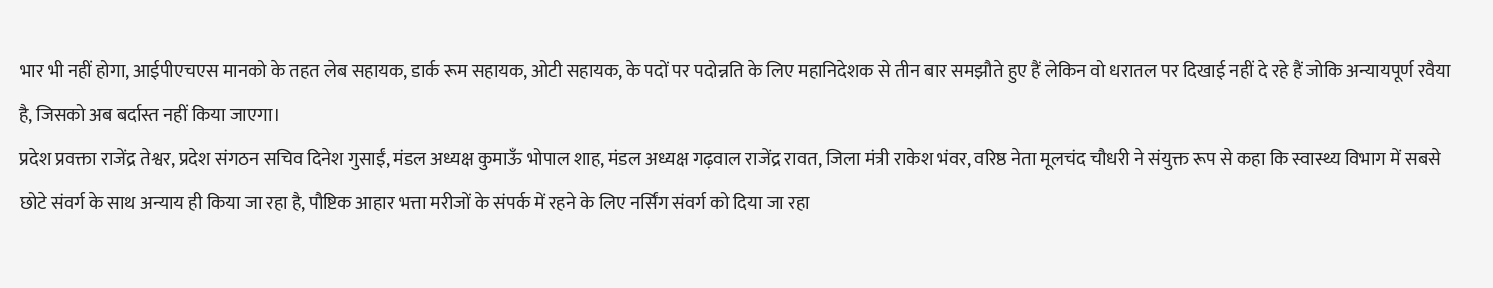भार भी नहीं होगा, आईपीएचएस मानको के तहत लेब सहायक, डार्क रूम सहायक, ओटी सहायक, के पदों पर पदोन्नति के लिए महानिदेशक से तीन बार समझौते हुए हैं लेकिन वो धरातल पर दिखाई नहीं दे रहे हैं जोकि अन्यायपूर्ण रवैया है, जिसको अब बर्दास्त नहीं किया जाएगा।
प्रदेश प्रवक्ता राजेंद्र तेश्वर, प्रदेश संगठन सचिव दिनेश गुसाईं, मंडल अध्यक्ष कुमाऊँ भोपाल शाह, मंडल अध्यक्ष गढ़वाल राजेंद्र रावत, जिला मंत्री राकेश भंवर, वरिष्ठ नेता मूलचंद चौधरी ने संयुक्त रूप से कहा कि स्वास्थ्य विभाग में सबसे छोटे संवर्ग के साथ अन्याय ही किया जा रहा है, पौष्टिक आहार भत्ता मरीजों के संपर्क में रहने के लिए नर्सिंग संवर्ग को दिया जा रहा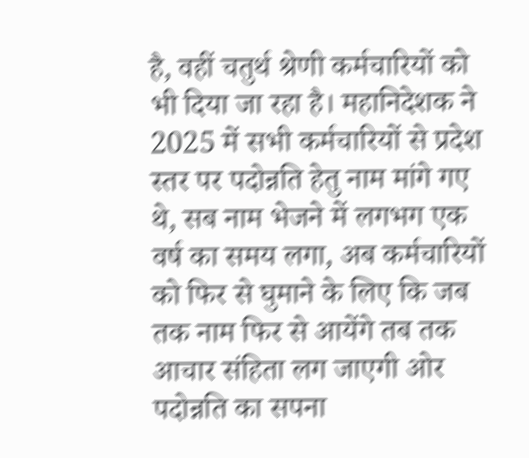है, वहीं चतुर्थ श्रेणी कर्मचारियों को भी दिया जा रहा है। महानिदेशक ने 2025 में सभी कर्मचारियों से प्रदेश स्तर पर पदोन्नति हेतु नाम मांगे गए थे, सब नाम भेजने में लगभग एक वर्ष का समय लगा, अब कर्मचारियों को फिर से घुमाने के लिए कि जब तक नाम फिर से आयेंगे तब तक आचार संहिता लग जाएगी ओर पदोन्नति का सपना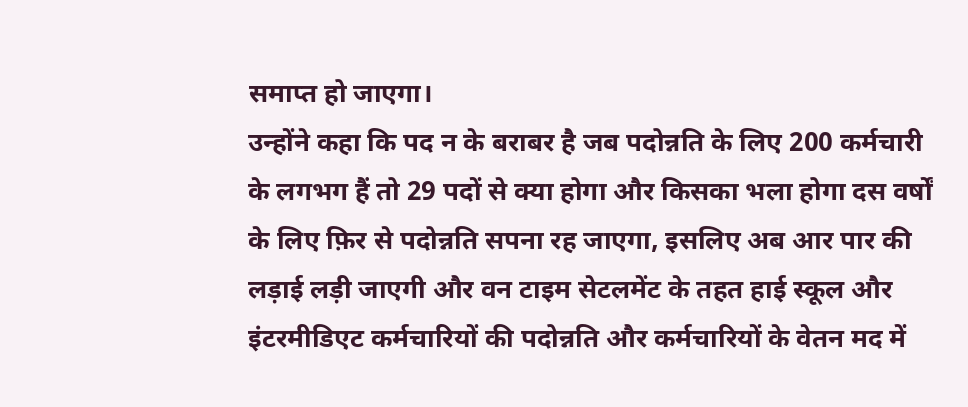समाप्त हो जाएगा।
उन्होंने कहा कि पद न के बराबर है जब पदोन्नति के लिए 200 कर्मचारी के लगभग हैं तो 29 पदों से क्या होगा और किसका भला होगा दस वर्षों के लिए फ़िर से पदोन्नति सपना रह जाएगा, इसलिए अब आर पार की लड़ाई लड़ी जाएगी और वन टाइम सेटलमेंट के तहत हाई स्कूल और इंटरमीडिएट कर्मचारियों की पदोन्नति और कर्मचारियों के वेतन मद में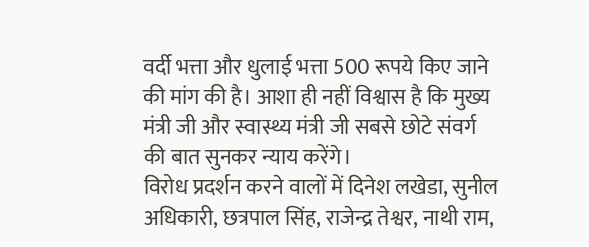वर्दी भत्ता और धुलाई भत्ता 500 रूपये किए जाने की मांग की है। आशा ही नहीं विश्वास है कि मुख्य मंत्री जी और स्वास्थ्य मंत्री जी सबसे छोटे संवर्ग की बात सुनकर न्याय करेंगे।
विरोध प्रदर्शन करने वालों में दिनेश लखेडा, सुनील अधिकारी, छत्रपाल सिंह, राजेन्द्र तेश्वर, नाथी राम,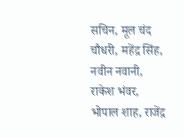सचिन, मूल चंद चौधरी, महेंद्र सिंह, नवीन नवानी, राकेश भंवर, भोपाल शाह, राजेंद्र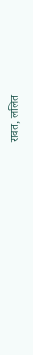रावत, ललित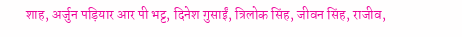शाह, अर्जुन पड़ियार आर पी भट्ट, दिनेश गुसाईं, त्रिलोक सिंह, जीवन सिंह, राजीव,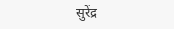सुरेंद्र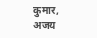कुमार, अजय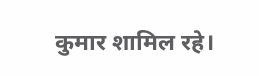कुमार शामिल रहे।